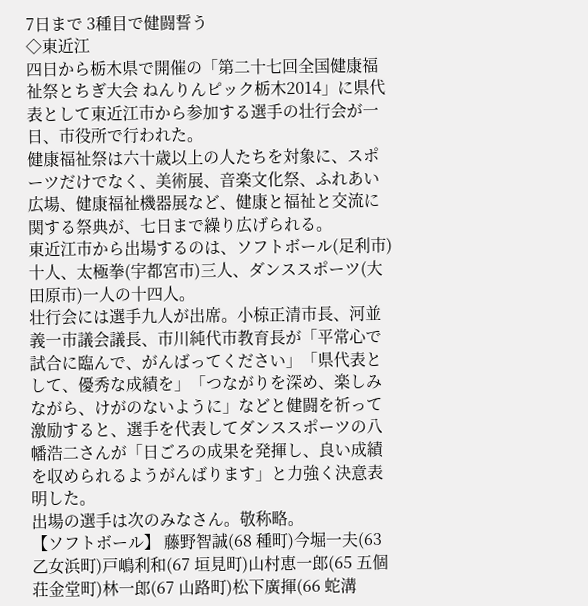7日まで 3種目で健闘誓う
◇東近江
四日から栃木県で開催の「第二十七回全国健康福祉祭とちぎ大会 ねんりんピック栃木2014」に県代表として東近江市から参加する選手の壮行会が一日、市役所で行われた。
健康福祉祭は六十歳以上の人たちを対象に、スポーツだけでなく、美術展、音楽文化祭、ふれあい広場、健康福祉機器展など、健康と福祉と交流に関する祭典が、七日まで繰り広げられる。
東近江市から出場するのは、ソフトボール(足利市)十人、太極拳(宇都宮市)三人、ダンススポーツ(大田原市)一人の十四人。
壮行会には選手九人が出席。小椋正清市長、河並義一市議会議長、市川純代市教育長が「平常心で試合に臨んで、がんばってください」「県代表として、優秀な成績を」「つながりを深め、楽しみながら、けがのないように」などと健闘を祈って激励すると、選手を代表してダンススポーツの八幡浩二さんが「日ごろの成果を発揮し、良い成績を収められるようがんばります」と力強く決意表明した。
出場の選手は次のみなさん。敬称略。
【ソフトボール】 藤野智誠(68 種町)今堀一夫(63 乙女浜町)戸嶋利和(67 垣見町)山村恵一郎(65 五個荘金堂町)林一郎(67 山路町)松下廣揮(66 蛇溝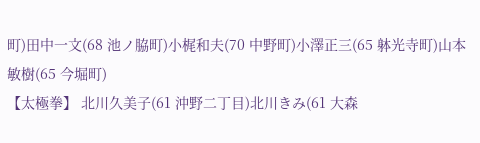町)田中一文(68 池ノ脇町)小梶和夫(70 中野町)小澤正三(65 躰光寺町)山本敏樹(65 今堀町)
【太極拳】 北川久美子(61 沖野二丁目)北川きみ(61 大森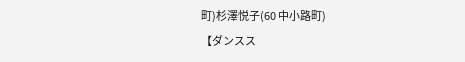町)杉澤悦子(60 中小路町)
【ダンスス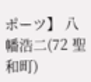ポーツ】 八幡浩二(72 聖和町)